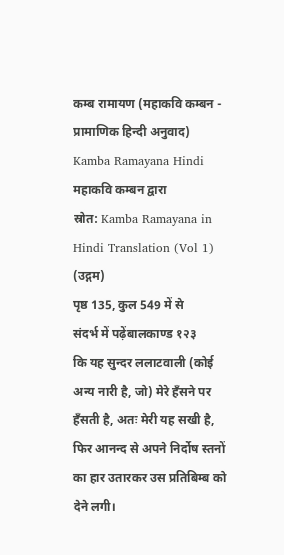कम्ब रामायण (महाकवि कम्बन - प्रामाणिक हिन्दी अनुवाद)
Kamba Ramayana Hindi
महाकवि कम्बन द्वारा
स्रोत: Kamba Ramayana in Hindi Translation (Vol 1) (उद्गम)
पृष्ठ 135, कुल 549 में से
संदर्भ में पढ़ेंबालकाण्ड १२३
कि यह सुन्दर ललाटवाली (कोई अन्य नारी है, जो) मेरे हँसने पर हँसती है, अतः मेरी यह सखी है, फिर आनन्द से अपने निर्दोष स्तनों का हार उतारकर उस प्रतिबिम्ब को देने लगी।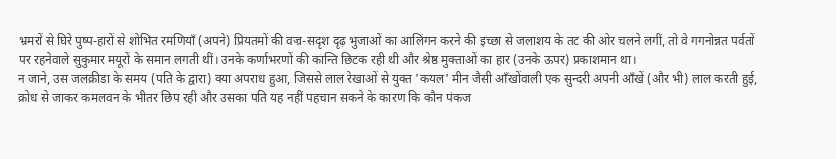भ्रमरों से घिरे पुष्प-हारों से शोभित रमणियाँ (अपने) प्रियतमों की वज्र-सदृश दृढ़ भुजाओं का आलिंगन करने की इच्छा से जलाशय के तट की ओर चलने लगीं, तो वे गगनोन्नत पर्वतों पर रहनेवाले सुकुमार मयूरों के समान लगती थीं। उनके कर्णाभरणों की कान्ति छिटक रही थी और श्रेष्ठ मुक्ताओं का हार (उनके ऊपर) प्रकाशमान था।
न जाने, उस जलक्रीडा के समय (पति के द्वारा) क्या अपराध हुआ, जिससे लाल रेखाओं से युक्त 'कयल' मीन जैसी आँखोंवाली एक सुन्दरी अपनी आँखें (और भी) लाल करती हुई, क्रोध से जाकर कमलवन के भीतर छिप रही और उसका पति यह नहीं पहचान सकने के कारण कि कौन पंकज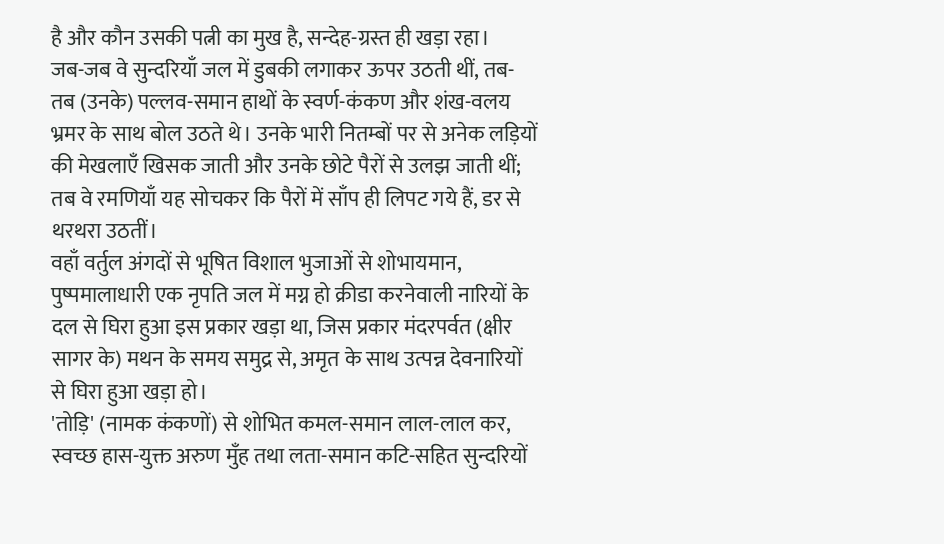है और कौन उसकी पत्नी का मुख है, सन्देह-ग्रस्त ही खड़ा रहा।
जब-जब वे सुन्दरियाँ जल में डुबकी लगाकर ऊपर उठती थीं, तब-तब (उनके) पल्लव-समान हाथों के स्वर्ण-कंकण और शंख-वलय भ्रमर के साथ बोल उठते थे। उनके भारी नितम्बों पर से अनेक लड़ियों की मेखलाएँ खिसक जाती और उनके छोटे पैरों से उलझ जाती थीं; तब वे रमणियाँ यह सोचकर कि पैरों में साँप ही लिपट गये हैं, डर से थरथरा उठतीं।
वहाँ वर्तुल अंगदों से भूषित विशाल भुजाओं से शोभायमान, पुष्पमालाधारी एक नृपति जल में मग्न हो क्रीडा करनेवाली नारियों के दल से घिरा हुआ इस प्रकार खड़ा था, जिस प्रकार मंदरपर्वत (क्षीर सागर के) मथन के समय समुद्र से, अमृत के साथ उत्पन्न देवनारियों से घिरा हुआ खड़ा हो।
'तोड़ि' (नामक कंकणों) से शोभित कमल-समान लाल-लाल कर, स्वच्छ हास-युक्त अरुण मुँह तथा लता-समान कटि-सहित सुन्दरियों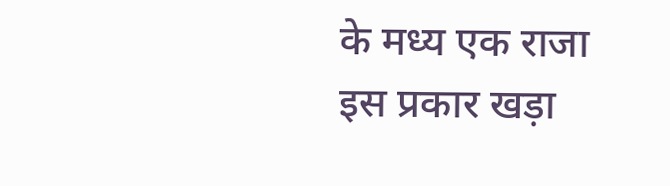के मध्य एक राजा इस प्रकार खड़ा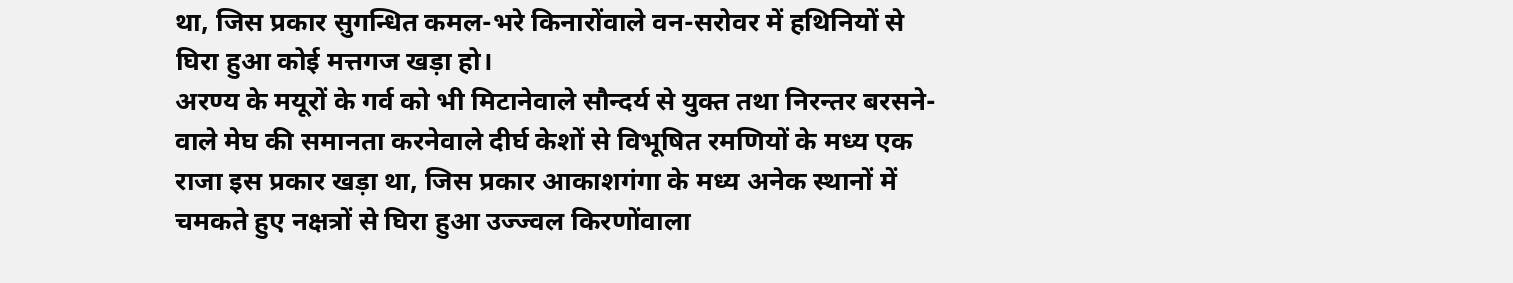था, जिस प्रकार सुगन्धित कमल-भरे किनारोंवाले वन-सरोवर में हथिनियों से घिरा हुआ कोई मत्तगज खड़ा हो।
अरण्य के मयूरों के गर्व को भी मिटानेवाले सौन्दर्य से युक्त तथा निरन्तर बरसने-वाले मेघ की समानता करनेवाले दीर्घ केशों से विभूषित रमणियों के मध्य एक राजा इस प्रकार खड़ा था, जिस प्रकार आकाशगंगा के मध्य अनेक स्थानों में चमकते हुए नक्षत्रों से घिरा हुआ उज्ज्वल किरणोंवाला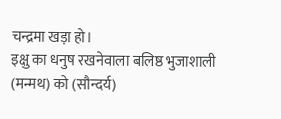चन्द्रमा खड़ा हो।
इक्षु का धनुष रखनेवाला बलिष्ठ भुजाशाली (मन्मथ) को (सौन्दर्य)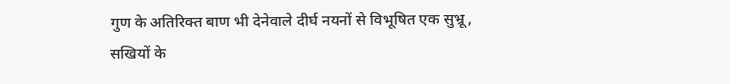गुण के अतिरिक्त बाण भी देनेवाले दीर्घ नयनों से विभूषित एक सुभ्रू, सखियों के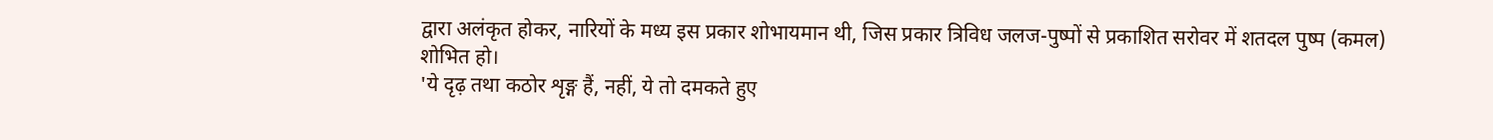द्वारा अलंकृत होकर, नारियों के मध्य इस प्रकार शोभायमान थी, जिस प्रकार त्रिविध जलज-पुष्पों से प्रकाशित सरोवर में शतदल पुष्प (कमल) शोभित हो।
'ये दृढ़ तथा कठोर शृङ्ग हैं, नहीं, ये तो दमकते हुए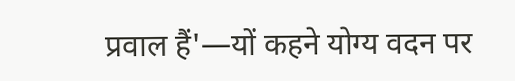प्रवाल हैं'—यों कहने योग्य वदन पर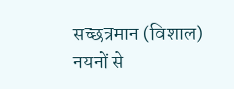सच्छत्रमान (विशाल) नयनों से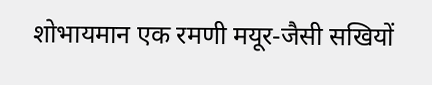शोभायमान एक रमणी मयूर-जैसी सखियों